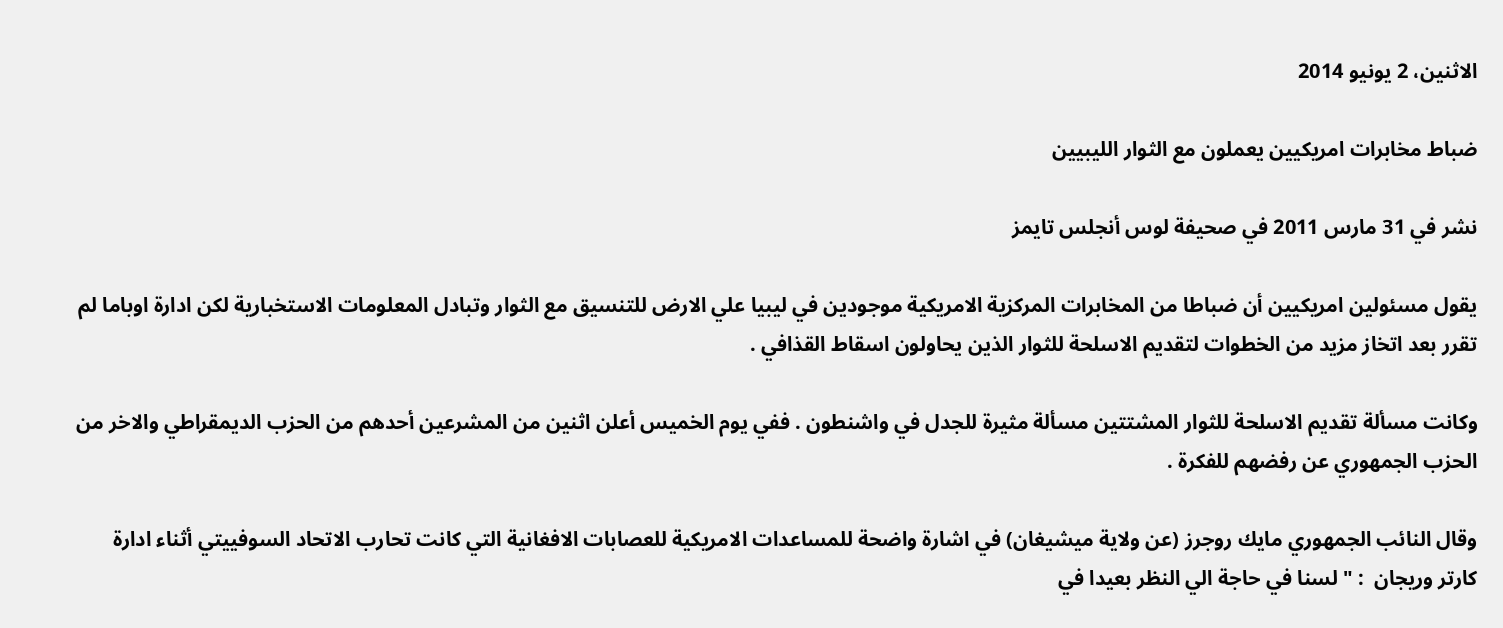الاثنين، 2 يونيو 2014

ضباط مخابرات امريكيين يعملون مع الثوار الليبيين

نشر في 31 مارس 2011 في صحيفة لوس أنجلس تايمز

يقول مسئولين امريكيين أن ضباطا من المخابرات المركزية الامريكية موجودين في ليبيا علي الارض للتنسيق مع الثوار وتبادل المعلومات الاستخبارية لكن ادارة اوباما لم تقرر بعد اتخاز مزيد من الخطوات لتقديم الاسلحة للثوار الذين يحاولون اسقاط القذافي .

وكانت مسألة تقديم الاسلحة للثوار المشتتين مسألة مثيرة للجدل في واشنطون . ففي يوم الخميس أعلن اثنين من المشرعين أحدهم من الحزب الديمقراطي والاخر من الحزب الجمهوري عن رفضهم للفكرة .

وقال النائب الجمهوري مايك روجرز (عن ولاية ميشيغان) في اشارة واضحة للمساعدات الامريكية للعصابات الافغانية التي كانت تحارب الاتحاد السوفييتي أثناء ادارة كارتر وريجان  : " لسنا في حاجة الي النظر بعيدا في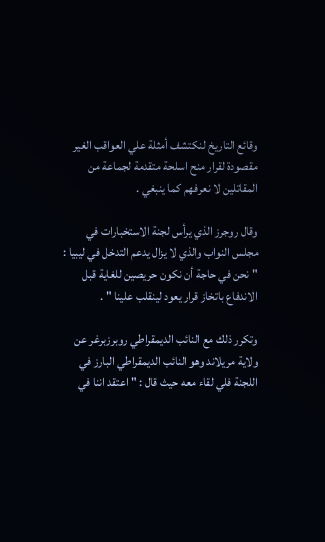وقائع التاريخ لنكتشف أمثلة علي العواقب الغير مقصودة لقرار منح اسلحة متقدمة لجماعة من المقاتلين لا نعرفهم كما ينبغي .

وقال روجرز الذي يرأس لجنة الاستخبارات في مجلس النواب والذي لا يزال يدعم التدخل في ليبيا : " نحن في حاجة أن نكون حريصين للغاية قبل الاندفاع باتخاز قرار يعود لينقلب علينا " .

وتكرر ذلك مع النائب الديمقراطي روبرزبرغر عن ولاية مريلاند وهو النائب الديمقراطي البارز في اللجنة فلي لقاء معه حيث قال : " اعتقد اننا في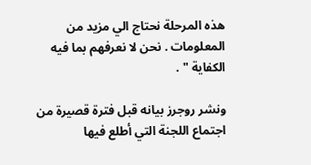هذه المرحلة نحتاج الي مزيد من المعلومات . نحن لا نعرفهم بما فيه الكفاية " .

ونشر روجرز بيانه قبل فترة قصيرة من اجتماع اللجنة التي أطلع فيها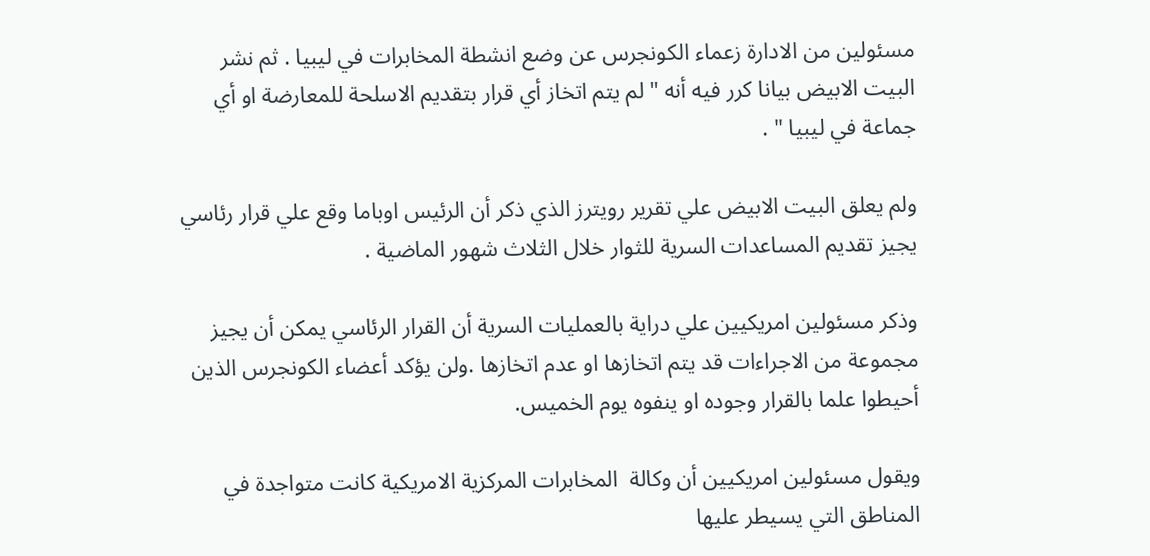مسئولين من الادارة زعماء الكونجرس عن وضع انشطة المخابرات في ليبيا . ثم نشر البيت الابيض بيانا كرر فيه أنه " لم يتم اتخاز أي قرار بتقديم الاسلحة للمعارضة او أي جماعة في ليبيا " .

ولم يعلق البيت الابيض علي تقرير رويترز الذي ذكر أن الرئيس اوباما وقع علي قرار رئاسي يجيز تقديم المساعدات السرية للثوار خلال الثلاث شهور الماضية .

وذكر مسئولين امريكيين علي دراية بالعمليات السرية أن القرار الرئاسي يمكن أن يجيز مجموعة من الاجراءات قد يتم اتخازها او عدم اتخازها .ولن يؤكد أعضاء الكونجرس الذين أحيطوا علما بالقرار وجوده او ينفوه يوم الخميس.

ويقول مسئولين امريكيين أن وكالة  المخابرات المركزية الامريكية كانت متواجدة في المناطق التي يسيطر عليها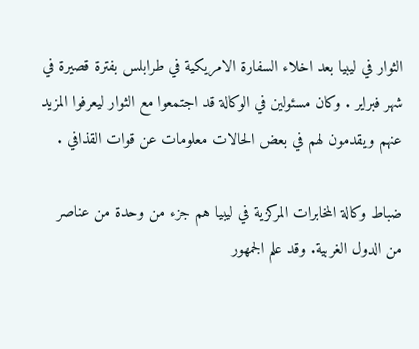الثوار في ليبيا بعد اخلاء السفارة الامريكية في طرابلس بفترة قصيرة في شهر فبراير . وكان مسئولين في الوكالة قد اجتمعوا مع الثوار ليعرفوا المزيد عنهم ويقدمون لهم في بعض الحالات معلومات عن قوات القذافي .

ضباط وكالة المخابرات المركزية في ليبيا هم جزء من وحدة من عناصر من الدول الغربية. وقد علم الجمهور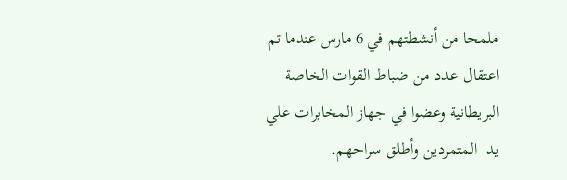ملمحا من أنشطتهم في 6 مارس عندما تم اعتقال عدد من ضباط القوات الخاصة البريطانية وعضوا في جهاز المخابرات علي يد  المتمردين وأطلق سراحهم.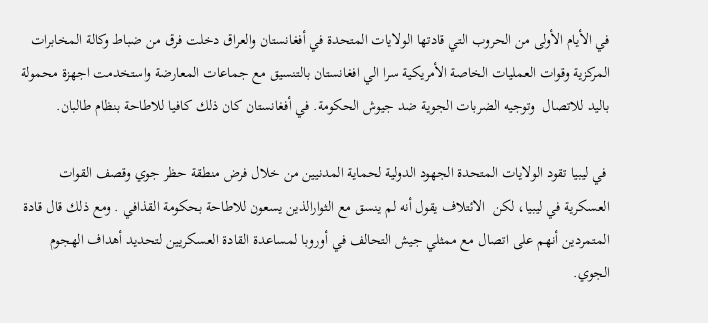في الأيام الأولى من الحروب التي قادتها الولايات المتحدة في أفغانستان والعراق دخلت فرق من ضباط وكالة المخابرات المركزية وقوات العمليات الخاصة الأمريكية سرا الي افغانستان بالتنسيق مع جماعات المعارضة واستخدمت اجهزة محمولة باليد للاتصال  وتوجيه الضربات الجوية ضد جيوش الحكومة. في أفغانستان كان ذلك كافيا للاطاحة بنظام طالبان.

 في ليبيا تقود الولايات المتحدة الجهود الدولية لحماية المدنيين من خلال فرض منطقة حظر جوي وقصف القوات العسكرية في ليبيا، لكن  الائتلاف يقول أنه لم ينسق مع الثوارالذين يسعون للاطاحة بحكومة القذافي . ومع ذلك قال قادة المتمردين أنهم على اتصال مع ممثلي جيش التحالف في أوروبا لمساعدة القادة العسكريين لتحديد أهداف الهجوم الجوي.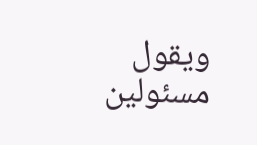ويقول مسئولين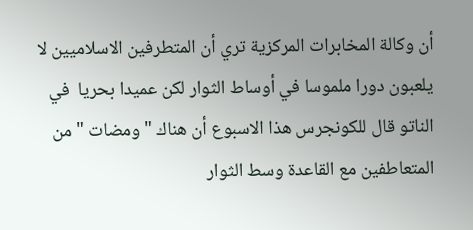أن وكالة المخابرات المركزية تري أن المتطرفين الاسلاميين لا يلعبون دورا ملموسا في أوساط الثوار لكن عميدا بحريا  في الناتو قال للكونجرس هذا الاسبوع أن هناك " ومضات " من المتعاطفين مع القاعدة وسط الثوار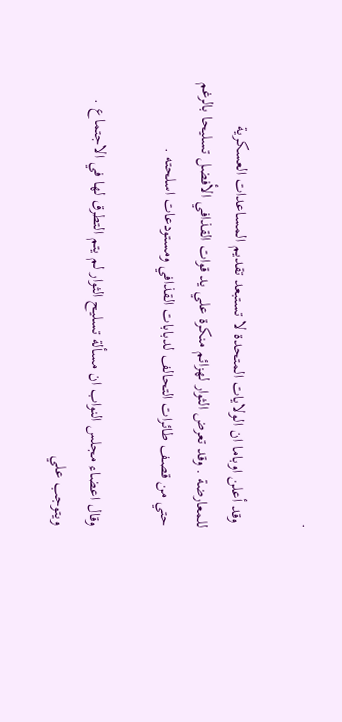.

 وقد أعلن اوباما ان الولايات المتحدة لا تستبعد تقديم المساعدات العسكرية للمعارضة . وقد تعرض الثوار لهزائم منكرة علي يد قوات القذافي الأفضل تسليحا بالرغم حتي من قصف طائرات التحالف لدبابات القذافي ومستودعات اسلحته .

وقال اعضاء مجلس النواب ان مسألة تسليح الثوار لم يتم التطرق لها في الاجتماع . ويتوجب علي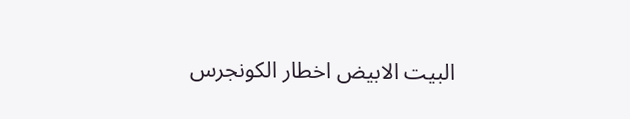البيت الابيض اخطار الكونجرس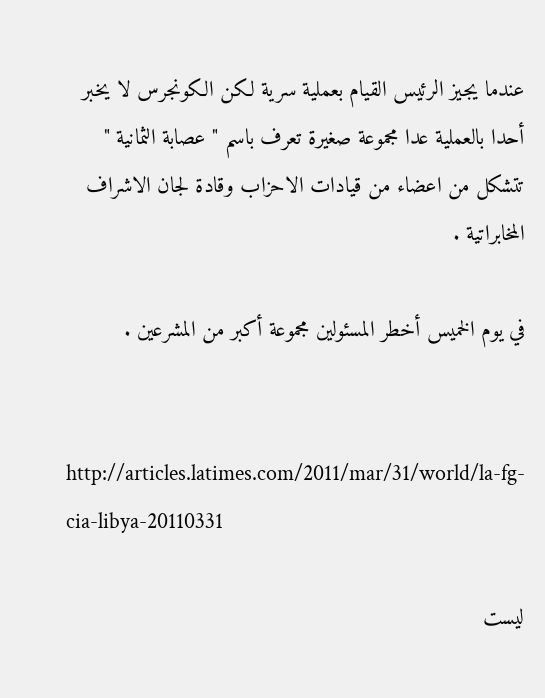عندما يجيز الرئيس القيام بعملية سرية لكن الكونجرس لا يخبر أحدا بالعملية عدا مجموعة صغيرة تعرف باسم " عصابة الثمانية " تتشكل من اعضاء من قيادات الاحزاب وقادة لجان الاشراف المخابراتية .

في يوم الخميس أخطر المسئولين مجموعة أكبر من المشرعين .


http://articles.latimes.com/2011/mar/31/world/la-fg-cia-libya-20110331

ليست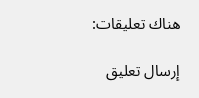هناك تعليقات:

إرسال تعليق